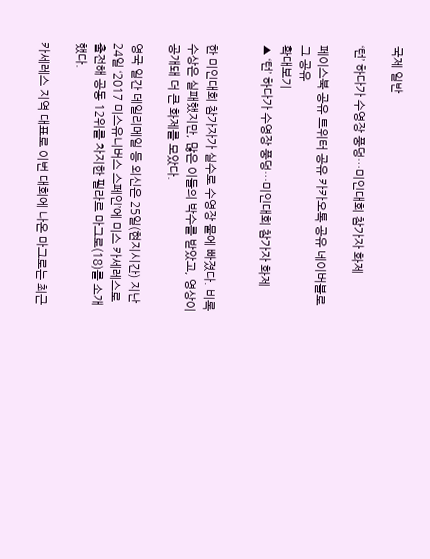국제 일반

‘턴’ 하다가 수영장 풍덩…미인대회 참가자 화제

페이스북 공유 트위터 공유 카카오톡 공유 네이버블로그 공유
확대보기
▲ ‘턴’ 하다가 수영장 풍덩…미인대회 참가자 화제


한 미인대회 참가자가 실수로 수영장 물에 빠졌다. 비록 수상은 실패했지만, 많은 이들의 박수를 받았고, 영상이 공개돼 더 큰 화제를 모았다.

영국 일간 데일리메일 등 외신은 25일(현지시간) 지난 24일 ‘2017 미스유니버스 스페인’에 미스 카세레스로 출전해 공동 12위를 차지한 필라르 마그로(18)를 소개했다.

카세레스 지역 대표로 이번 대회에 나온 마그로는 최근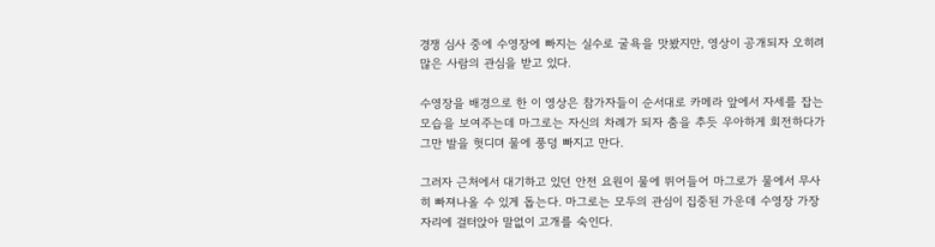경쟁 심사 중에 수영장에 빠지는 실수로 굴욕을 맛봤지만, 영상이 공개되자 오히려 많은 사람의 관심을 받고 있다.

수영장을 배경으로 한 이 영상은 참가자들이 순서대로 카메라 앞에서 자세를 잡는 모습을 보여주는데 마그로는 자신의 차례가 되자 춤을 추듯 우아하게 회전하다가 그만 발을 헛디뎌 물에 풍덩 빠지고 만다.

그러자 근처에서 대기하고 있던 안전 요원이 물에 뛰어들어 마그로가 물에서 무사히 빠져나올 수 있게 돕는다. 마그로는 모두의 관심이 집중된 가운데 수영장 가장자리에 걸터앉아 말없이 고개를 숙인다.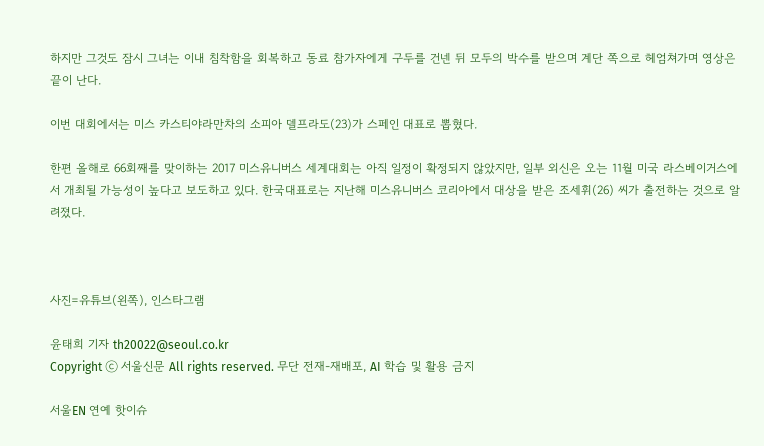하지만 그것도 잠시 그녀는 이내 침착함을 회복하고 동료 참가자에게 구두를 건넨 뒤 모두의 박수를 받으며 계단 쪽으로 헤엄쳐가며 영상은 끝이 난다.

이번 대회에서는 미스 카스티야라만차의 소피아 델프라도(23)가 스페인 대표로 뽑혔다.

한편 올해로 66회째를 맞이하는 2017 미스유니버스 세계대회는 아직 일정이 확정되지 않았지만, 일부 외신은 오는 11월 미국 라스베이거스에서 개최될 가능성이 높다고 보도하고 있다. 한국대표로는 지난해 미스유니버스 코리아에서 대상을 받은 조세휘(26) 씨가 출전하는 것으로 알려졌다.



사진=유튜브(왼쪽), 인스타그램

윤태희 기자 th20022@seoul.co.kr
Copyright ⓒ 서울신문 All rights reserved. 무단 전재-재배포, AI 학습 및 활용 금지

서울EN 연예 핫이슈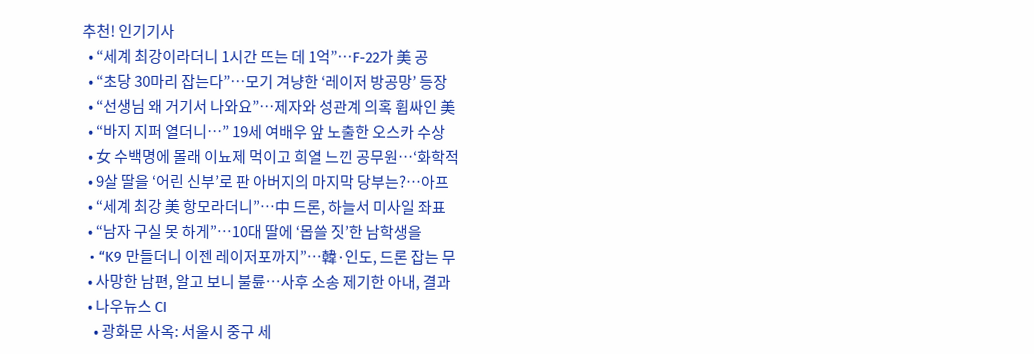추천! 인기기사
  • “세계 최강이라더니 1시간 뜨는 데 1억”…F-22가 美 공
  • “초당 30마리 잡는다”…모기 겨냥한 ‘레이저 방공망’ 등장
  • “선생님 왜 거기서 나와요”…제자와 성관계 의혹 휩싸인 美
  • “바지 지퍼 열더니…” 19세 여배우 앞 노출한 오스카 수상
  • 女 수백명에 몰래 이뇨제 먹이고 희열 느낀 공무원…‘화학적
  • 9살 딸을 ‘어린 신부’로 판 아버지의 마지막 당부는?…아프
  • “세계 최강 美 항모라더니”…中 드론, 하늘서 미사일 좌표
  • “남자 구실 못 하게”…10대 딸에 ‘몹쓸 짓’한 남학생을
  • “K9 만들더니 이젠 레이저포까지”…韓·인도, 드론 잡는 무
  • 사망한 남편, 알고 보니 불륜…사후 소송 제기한 아내, 결과
  • 나우뉴스 CI
    • 광화문 사옥: 서울시 중구 세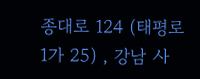종대로 124 (태평로1가 25) , 강남 사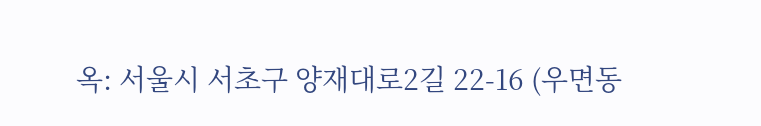옥: 서울시 서초구 양재대로2길 22-16 (우면동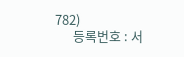782)
      등록번호 : 서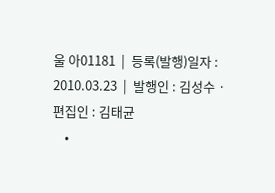울 아01181  |  등록(발행)일자 : 2010.03.23  |  발행인 : 김성수 · 편집인 : 김태균
    •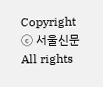Copyright ⓒ 서울신문 All rights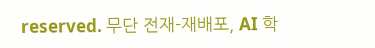reserved. 무단 전재-재배포, AI 학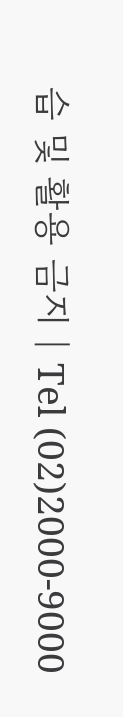습 및 활용 금지 | Tel (02)2000-9000